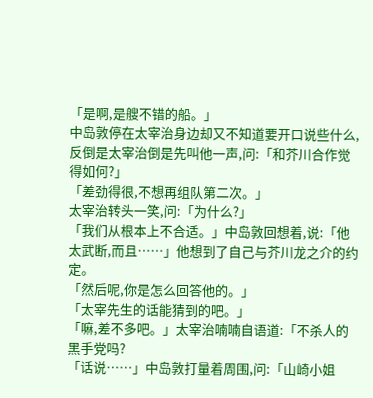「是啊,是艘不错的船。」
中岛敦停在太宰治身边却又不知道要开口说些什么,反倒是太宰治倒是先叫他一声,问:「和芥川合作觉得如何?」
「差劲得很,不想再组队第二次。」
太宰治转头一笑,问:「为什么?」
「我们从根本上不合适。」中岛敦回想着,说:「他太武断,而且……」他想到了自己与芥川龙之介的约定。
「然后呢,你是怎么回答他的。」
「太宰先生的话能猜到的吧。」
「嘛,差不多吧。」太宰治喃喃自语道:「不杀人的黑手党吗?
「话说……」中岛敦打量着周围,问:「山崎小姐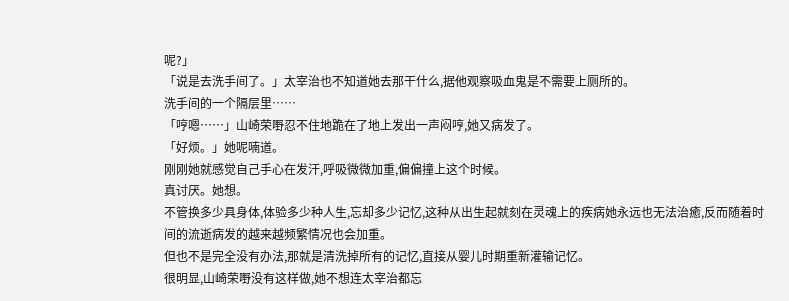呢?」
「说是去洗手间了。」太宰治也不知道她去那干什么,据他观察吸血鬼是不需要上厕所的。
洗手间的一个隔层里……
「哼嗯……」山崎荣嘢忍不住地跪在了地上发出一声闷哼,她又病发了。
「好烦。」她呢喃道。
刚刚她就感觉自己手心在发汗,呼吸微微加重,偏偏撞上这个时候。
真讨厌。她想。
不管换多少具身体,体验多少种人生,忘却多少记忆,这种从出生起就刻在灵魂上的疾病她永远也无法治癒,反而随着时间的流逝病发的越来越频繁情况也会加重。
但也不是完全没有办法,那就是清洗掉所有的记忆,直接从婴儿时期重新灌输记忆。
很明显,山崎荣嘢没有这样做,她不想连太宰治都忘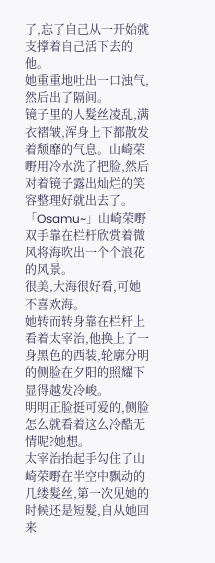了,忘了自己从一开始就支撑着自己活下去的他。
她重重地吐出一口浊气,然后出了隔间。
镜子里的人髮丝凌乱,满衣褶皱,浑身上下都散发着颓靡的气息。山崎荣嘢用冷水洗了把脸,然后对着镜子露出灿烂的笑容整理好就出去了。
「Osamu~」山崎荣嘢双手靠在栏杆欣赏着微风将海吹出一个个浪花的风景。
很美,大海很好看,可她不喜欢海。
她转而转身靠在栏杆上看着太宰治,他换上了一身黑色的西装,轮廓分明的侧脸在夕阳的照耀下显得越发冷峻。
明明正脸挺可爱的,侧脸怎么就看着这么冷酷无情呢?她想。
太宰治抬起手勾住了山崎荣嘢在半空中飘动的几缕髮丝,第一次见她的时候还是短髮,自从她回来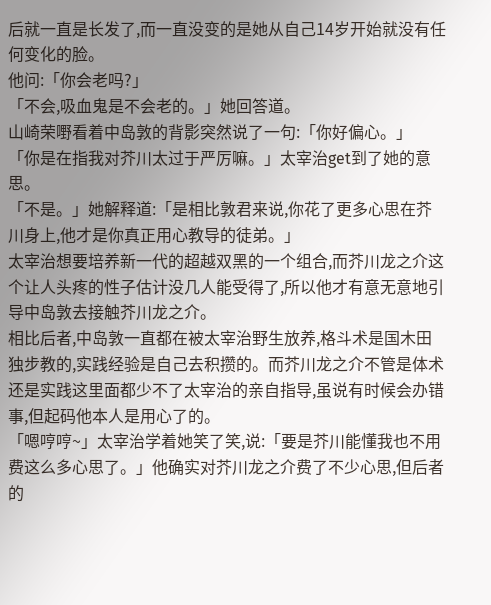后就一直是长发了,而一直没变的是她从自己14岁开始就没有任何变化的脸。
他问:「你会老吗?」
「不会,吸血鬼是不会老的。」她回答道。
山崎荣嘢看着中岛敦的背影突然说了一句:「你好偏心。」
「你是在指我对芥川太过于严厉嘛。」太宰治get到了她的意思。
「不是。」她解释道:「是相比敦君来说,你花了更多心思在芥川身上,他才是你真正用心教导的徒弟。」
太宰治想要培养新一代的超越双黑的一个组合,而芥川龙之介这个让人头疼的性子估计没几人能受得了,所以他才有意无意地引导中岛敦去接触芥川龙之介。
相比后者,中岛敦一直都在被太宰治野生放养,格斗术是国木田独步教的,实践经验是自己去积攒的。而芥川龙之介不管是体术还是实践这里面都少不了太宰治的亲自指导,虽说有时候会办错事,但起码他本人是用心了的。
「嗯哼哼~」太宰治学着她笑了笑,说:「要是芥川能懂我也不用费这么多心思了。」他确实对芥川龙之介费了不少心思,但后者的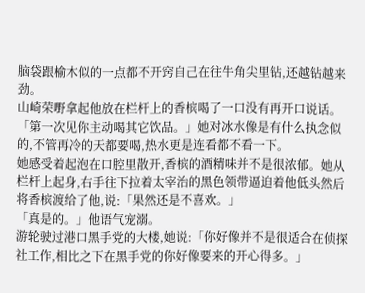脑袋跟榆木似的一点都不开窍自己在往牛角尖里钻,还越钻越来劲。
山崎荣嘢拿起他放在栏杆上的香槟喝了一口没有再开口说话。
「第一次见你主动喝其它饮品。」她对冰水像是有什么执念似的,不管再冷的天都要喝,热水更是连看都不看一下。
她感受着起泡在口腔里散开,香槟的酒精味并不是很浓郁。她从栏杆上起身,右手往下拉着太宰治的黑色领带逼迫着他低头然后将香槟渡给了他,说:「果然还是不喜欢。」
「真是的。」他语气宠溺。
游轮驶过港口黑手党的大楼,她说:「你好像并不是很适合在侦探社工作,相比之下在黑手党的你好像要来的开心得多。」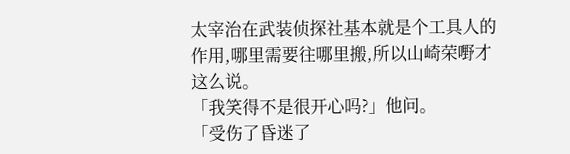太宰治在武装侦探社基本就是个工具人的作用,哪里需要往哪里搬,所以山崎荣嘢才这么说。
「我笑得不是很开心吗?」他问。
「受伤了昏迷了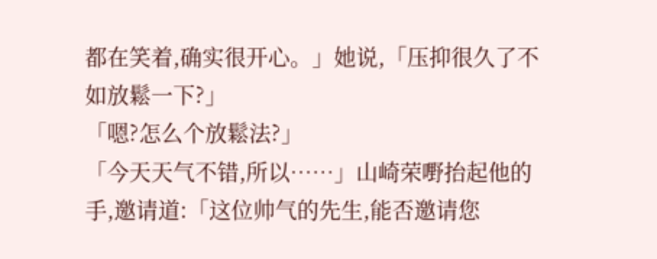都在笑着,确实很开心。」她说,「压抑很久了不如放鬆一下?」
「嗯?怎么个放鬆法?」
「今天天气不错,所以……」山崎荣嘢抬起他的手,邀请道:「这位帅气的先生,能否邀请您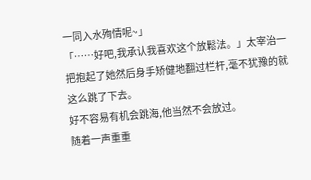一同入水殉情呢~」
「……好吧,我承认我喜欢这个放鬆法。」太宰治一把抱起了她然后身手矫健地翻过栏杆,毫不犹豫的就这么跳了下去。
好不容易有机会跳海,他当然不会放过。
随着一声重重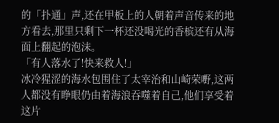的「扑通」声,还在甲板上的人朝着声音传来的地方看去,那里只剩下一杯还没喝光的香槟还有从海面上翻起的泡沫。
「有人落水了!快来救人!」
冰冷猩涩的海水包围住了太宰治和山崎荣嘢,这两人都没有睁眼仍由着海浪吞噬着自己,他们享受着这片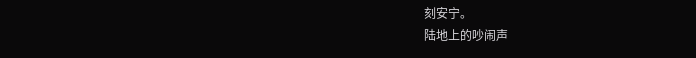刻安宁。
陆地上的吵闹声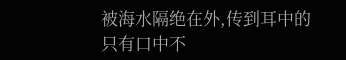被海水隔绝在外,传到耳中的只有口中不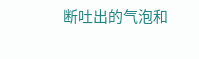断吐出的气泡和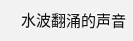水波翻涌的声音